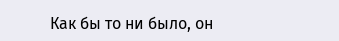Как бы то ни было, он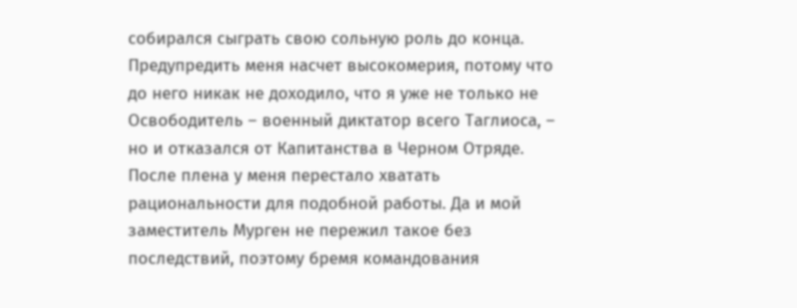собирался сыграть свою сольную роль до конца. Предупредить меня насчет высокомерия, потому что до него никак не доходило, что я уже не только не Освободитель – военный диктатор всего Таглиоса, – но и отказался от Капитанства в Черном Отряде. После плена у меня перестало хватать рациональности для подобной работы. Да и мой заместитель Мурген не пережил такое без последствий, поэтому бремя командования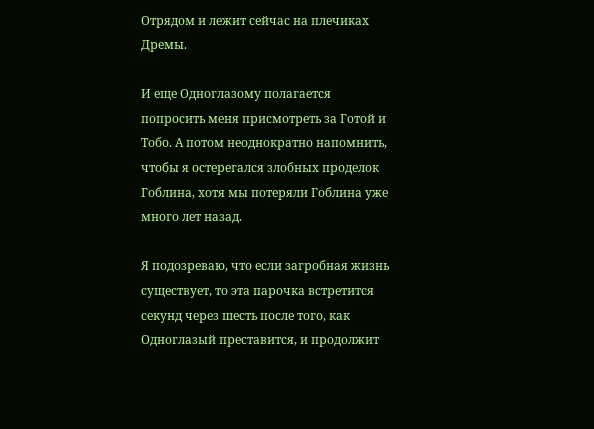Отрядом и лежит сейчас на плечиках Дремы.

И еще Одноглазому полагается попросить меня присмотреть за Готой и Тобо. А потом неоднократно напомнить, чтобы я остерегался злобных проделок Гоблина, хотя мы потеряли Гоблина уже много лет назад.

Я подозреваю, что если загробная жизнь существует, то эта парочка встретится секунд через шесть после того, как Одноглазый преставится, и продолжит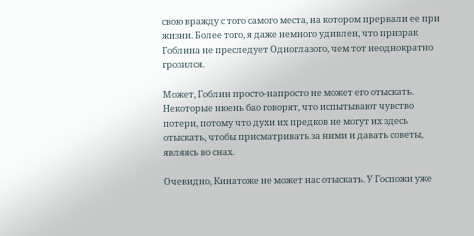свою вражду с того самого места, на котором прервали ее при жизни. Более того, я даже немного удивлен, что призрак Гоблина не преследует Одноглазого, чем тот неоднократно грозился.

Может, Гоблин просто-напросто не может его отыскать. Некоторые нюень бао говорят, что испытывают чувство потери, потому что духи их предков не могут их здесь отыскать, чтобы присматривать за ними и давать советы, являясь во снах.

Очевидно, Кинатоже не может нас отыскать. У Госпожи уже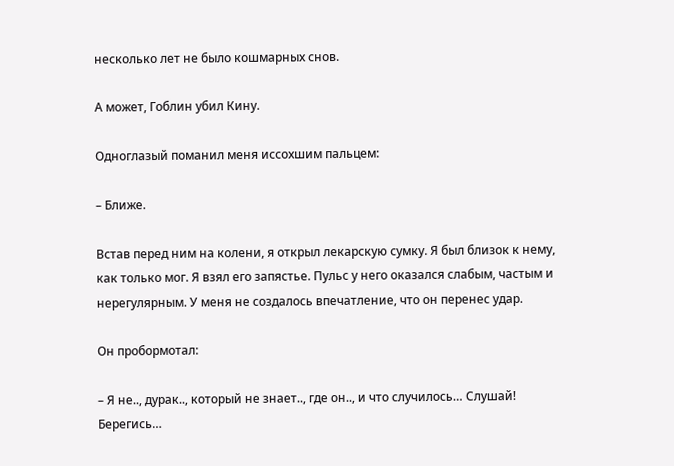несколько лет не было кошмарных снов.

А может, Гоблин убил Кину.

Одноглазый поманил меня иссохшим пальцем:

– Ближе.

Встав перед ним на колени, я открыл лекарскую сумку. Я был близок к нему, как только мог. Я взял его запястье. Пульс у него оказался слабым, частым и нерегулярным. У меня не создалось впечатление, что он перенес удар.

Он пробормотал:

– Я не.., дурак.., который не знает.., где он.., и что случилось… Слушай! Берегись…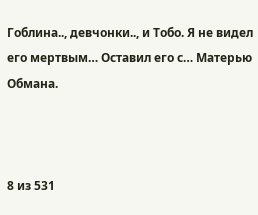Гоблина.., девчонки.., и Тобо. Я не видел его мертвым… Оставил его с… Матерью Обмана.



8 из 531